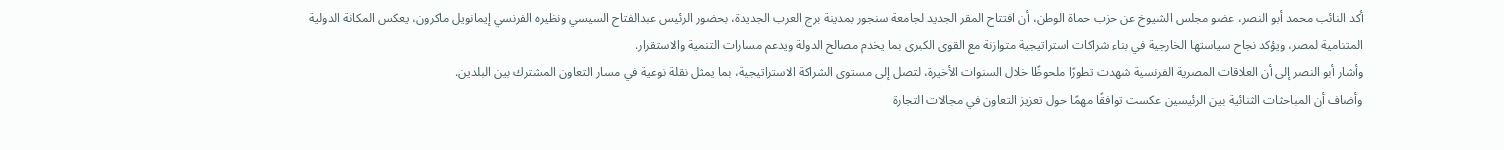أكد النائب محمد أبو النصر، عضو مجلس الشيوخ عن حزب حماة الوطن، أن افتتاح المقر الجديد لجامعة سنجور بمدينة برج العرب الجديدة، بحضور الرئيس عبدالفتاح السيسي ونظيره الفرنسي إيمانويل ماكرون، يعكس المكانة الدولية المتنامية لمصر، ويؤكد نجاح سياستها الخارجية في بناء شراكات استراتيجية متوازنة مع القوى الكبرى بما يخدم مصالح الدولة ويدعم مسارات التنمية والاستقرار.
وأشار أبو النصر إلى أن العلاقات المصرية الفرنسية شهدت تطورًا ملحوظًا خلال السنوات الأخيرة، لتصل إلى مستوى الشراكة الاستراتيجية، بما يمثل نقلة نوعية في مسار التعاون المشترك بين البلدين.
وأضاف أن المباحثات الثنائية بين الرئيسين عكست توافقًا مهمًا حول تعزيز التعاون في مجالات التجارة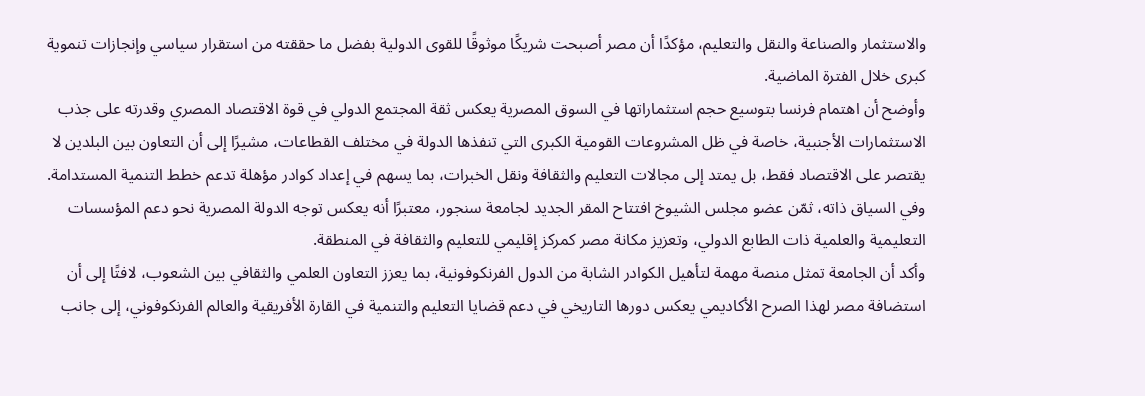والاستثمار والصناعة والنقل والتعليم، مؤكدًا أن مصر أصبحت شريكًا موثوقًا للقوى الدولية بفضل ما حققته من استقرار سياسي وإنجازات تنموية كبرى خلال الفترة الماضية.
وأوضح أن اهتمام فرنسا بتوسيع حجم استثماراتها في السوق المصرية يعكس ثقة المجتمع الدولي في قوة الاقتصاد المصري وقدرته على جذب الاستثمارات الأجنبية، خاصة في ظل المشروعات القومية الكبرى التي تنفذها الدولة في مختلف القطاعات، مشيرًا إلى أن التعاون بين البلدين لا يقتصر على الاقتصاد فقط، بل يمتد إلى مجالات التعليم والثقافة ونقل الخبرات، بما يسهم في إعداد كوادر مؤهلة تدعم خطط التنمية المستدامة.
وفي السياق ذاته، ثمّن عضو مجلس الشيوخ افتتاح المقر الجديد لجامعة سنجور، معتبرًا أنه يعكس توجه الدولة المصرية نحو دعم المؤسسات التعليمية والعلمية ذات الطابع الدولي، وتعزيز مكانة مصر كمركز إقليمي للتعليم والثقافة في المنطقة.
وأكد أن الجامعة تمثل منصة مهمة لتأهيل الكوادر الشابة من الدول الفرنكوفونية، بما يعزز التعاون العلمي والثقافي بين الشعوب، لافتًا إلى أن استضافة مصر لهذا الصرح الأكاديمي يعكس دورها التاريخي في دعم قضايا التعليم والتنمية في القارة الأفريقية والعالم الفرنكوفوني، إلى جانب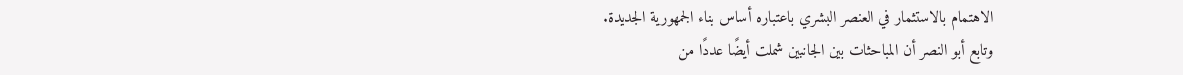الاهتمام بالاستثمار في العنصر البشري باعتباره أساس بناء الجمهورية الجديدة.
وتابع أبو النصر أن المباحثات بين الجانبين شملت أيضًا عددًا من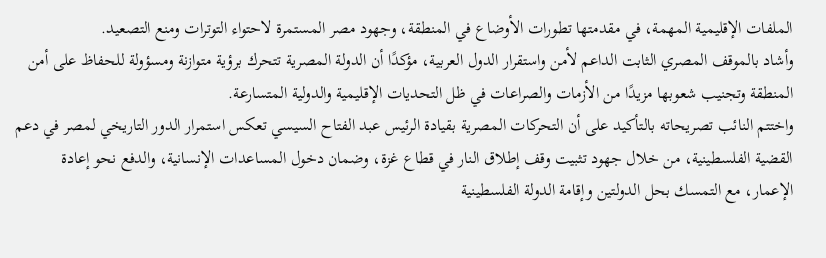الملفات الإقليمية المهمة، في مقدمتها تطورات الأوضاع في المنطقة، وجهود مصر المستمرة لاحتواء التوترات ومنع التصعيد.
وأشاد بالموقف المصري الثابت الداعم لأمن واستقرار الدول العربية، مؤكدًا أن الدولة المصرية تتحرك برؤية متوازنة ومسؤولة للحفاظ على أمن المنطقة وتجنيب شعوبها مزيدًا من الأزمات والصراعات في ظل التحديات الإقليمية والدولية المتسارعة.
واختتم النائب تصريحاته بالتأكيد على أن التحركات المصرية بقيادة الرئيس عبد الفتاح السيسي تعكس استمرار الدور التاريخي لمصر في دعم القضية الفلسطينية، من خلال جهود تثبيت وقف إطلاق النار في قطاع غزة، وضمان دخول المساعدات الإنسانية، والدفع نحو إعادة الإعمار، مع التمسك بحل الدولتين وإقامة الدولة الفلسطينية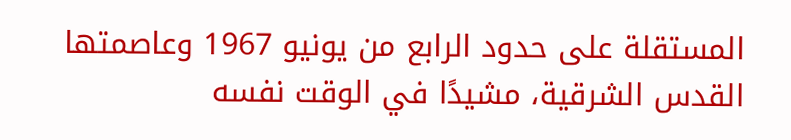المستقلة على حدود الرابع من يونيو 1967 وعاصمتها القدس الشرقية، مشيدًا في الوقت نفسه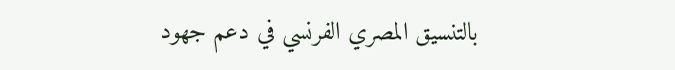بالتنسيق المصري الفرنسي في دعم جهود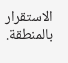الاستقرار بالمنطقة.